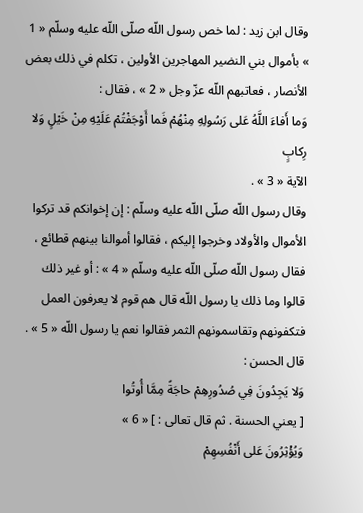وقال ابن زيد : لما خص رسول اللّه صلّى اللّه عليه وسلّم « 1 » بأموال بني النضير المهاجرين الأولين ، تكلم في ذلك بعض الأنصار ، فعاتبهم اللّه عزّ وجل « 2 » ، فقال :
وَما أَفاءَ اللَّهُ عَلى رَسُولِهِ مِنْهُمْ فَما أَوْجَفْتُمْ عَلَيْهِ مِنْ خَيْلٍ وَلا رِكابٍ
الآية « 3 » .
وقال رسول اللّه صلّى اللّه عليه وسلّم : إن إخوانكم قد تركوا الأموال والأولاد وخرجوا إليكم ، فقالوا أموالنا بينهم قطائع ، فقال رسول اللّه صلّى اللّه عليه وسلّم « 4 » : أو غير ذلك قالوا وما ذلك يا رسول اللّه قال هم قوم لا يعرفون العمل فتكفونهم وتقاسمونهم الثمر فقالوا نعم يا رسول اللّه « 5 » .
قال الحسن :
وَلا يَجِدُونَ فِي صُدُورِهِمْ حاجَةً مِمَّا أُوتُوا
[ يعني الحسنة . ثم قال تعالى : ] « 6 »
وَيُؤْثِرُونَ عَلى أَنْفُسِهِمْ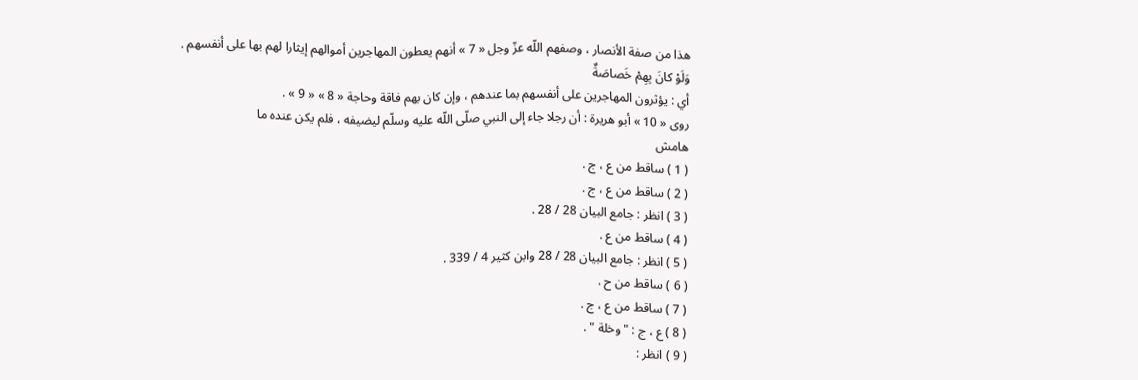هذا من صفة الأنصار ، وصفهم اللّه عزّ وجل « 7 » أنهم يعطون المهاجرين أموالهم إيثارا لهم بها على أنفسهم .
وَلَوْ كانَ بِهِمْ خَصاصَةٌ
أي : يؤثرون المهاجرين على أنفسهم بما عندهم ، وإن كان بهم فاقة وحاجة « 8 » « 9 » .
روى « 10 » أبو هريرة : أن رجلا جاء إلى النبي صلّى اللّه عليه وسلّم ليضيفه ، فلم يكن عنده ما
هامش
( 1 ) ساقط من ع ، ج .
( 2 ) ساقط من ع ، ج .
( 3 ) انظر : جامع البيان 28 / 28 .
( 4 ) ساقط من ع .
( 5 ) انظر : جامع البيان 28 / 28 وابن كثير 4 / 339 .
( 6 ) ساقط من ح .
( 7 ) ساقط من ع ، ج .
( 8 ) ع ، ج : " وخلة " .
( 9 ) انظر :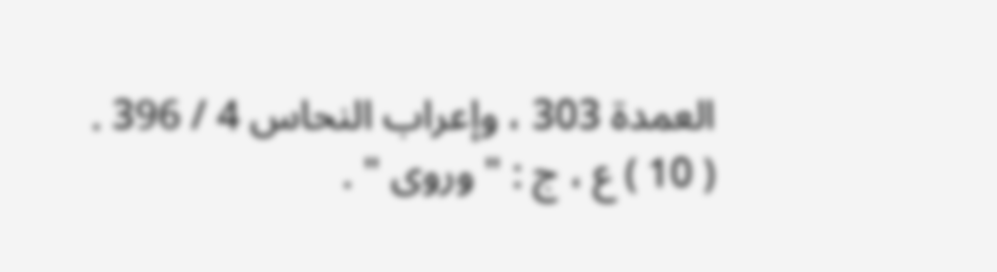العمدة 303 ، وإعراب النحاس 4 / 396 .
( 10 ) ع ، ج : " وروى " .